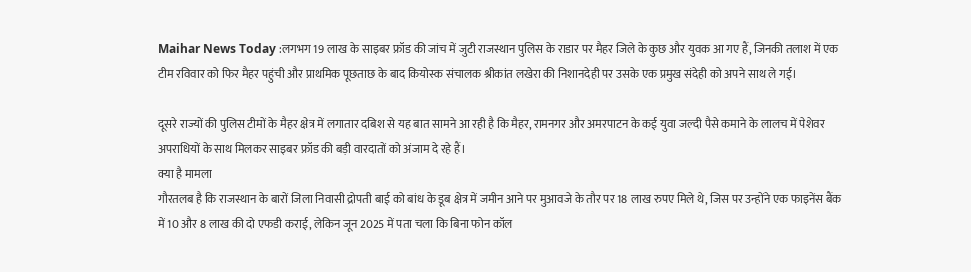Maihar News Today :लगभग 19 लाख के साइबर फ्रॉड की जांच में जुटी राजस्थान पुलिस के राडार पर मैहर जिले के कुछ और युवक आ गए हैं, जिनकी तलाश में एक टीम रविवार को फिर मैहर पहुंची और प्राथमिक पूछताछ के बाद कियोस्क संचालक श्रीकांत लखेरा की निशानदेही पर उसके एक प्रमुख संदेही को अपने साथ ले गई।

दूसरे राज्यों की पुलिस टीमों के मैहर क्षेत्र में लगातार दबिश से यह बात सामने आ रही है कि मैहर, रामनगर और अमरपाटन के कई युवा जल्दी पैसे कमाने के लालच में पेशेवर अपराधियों के साथ मिलकर साइबर फ्रॉड की बड़ी वारदातों को अंजाम दे रहे हैं।
क्या है मामला
गौरतलब है कि राजस्थान के बारों जिला निवासी द्रोपती बाई को बांध के डूब क्षेत्र में जमीन आने पर मुआवजे के तौर पर 18 लाख रुपए मिले थे, जिस पर उन्होंने एक फाइनेंस बैंक में 10 और 8 लाख की दो एफडी कराई, लेकिन जून 2025 में पता चला कि बिना फोन कॉल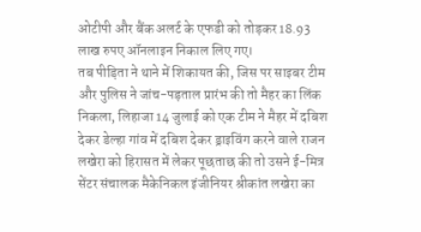ओटीपी और बैंक अलर्ट के एफडी को तोड़कर 18.93 लाख रुपए ऑनलाइन निकाल लिए गए।
तब पीड़िता ने थाने में शिकायत की, जिस पर साइबर टीम और पुलिस ने जांच-पड़ताल प्रारंभ की तो मैहर का लिंक निकला, लिहाजा 14 जुलाई को एक टीम ने मैहर में दबिश देकर डेल्हा गांव में दबिश देकर ड्राइविंग करने वाले राजन लखेरा को हिरासत में लेकर पूछताछ की तो उसने ई-मित्र सेंटर संचालक मैकेनिकल इंजीनियर श्रीकांत लखेरा का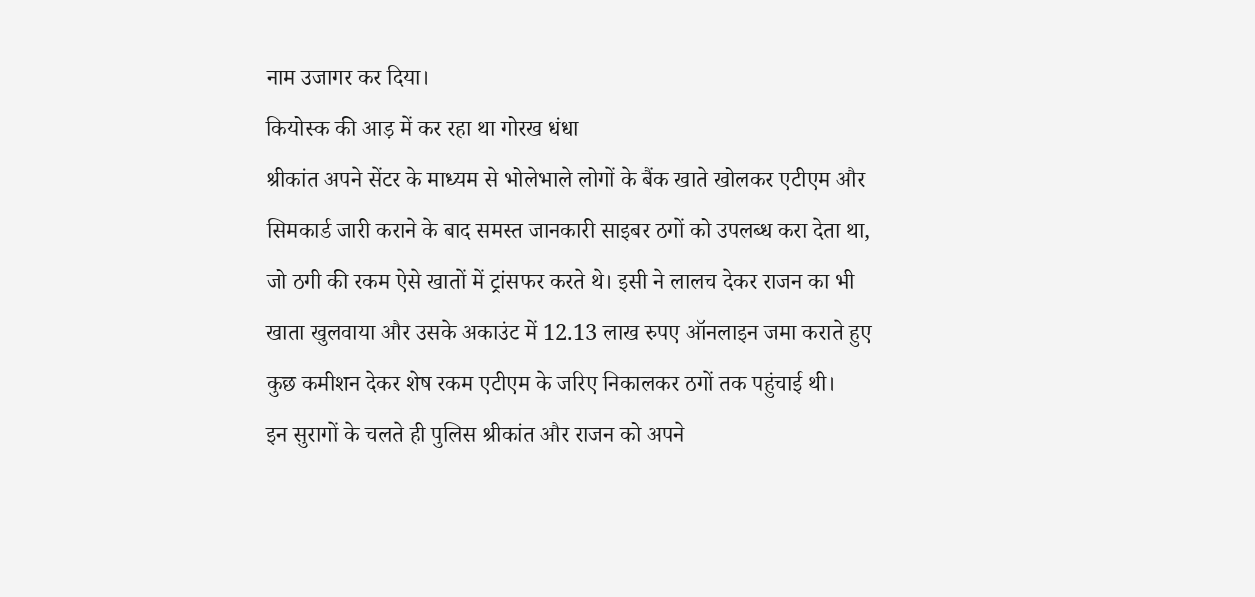नाम उजागर कर दिया।
कियोस्क की आड़ में कर रहा था गोरख धंधा
श्रीकांत अपने सेंटर के माध्यम से भोलेभाले लोगों के बैंक खाते खोलकर एटीएम और सिमकार्ड जारी कराने के बाद समस्त जानकारी साइबर ठगों को उपलब्ध करा देता था, जो ठगी की रकम ऐसे खातों में ट्रांसफर करते थे। इसी ने लालच देकर राजन का भी खाता खुलवाया और उसके अकाउंट में 12.13 लाख रुपए ऑनलाइन जमा कराते हुए कुछ कमीशन देकर शेष रकम एटीएम के जरिए निकालकर ठगों तक पहुंचाई थी।
इन सुरागों के चलते ही पुलिस श्रीकांत और राजन को अपने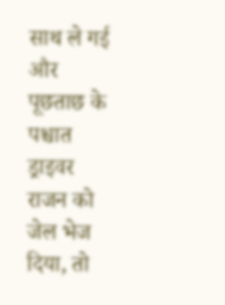साथ ले गई और पूछताछ के पश्चात ड्राइवर राजन को जेल भेज दिया, तो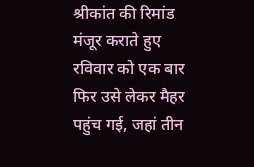श्रीकांत की रिमांड मंजूर कराते हुए रविवार को एक बार फिर उसे लेकर मैहर पहुंच गई, जहां तीन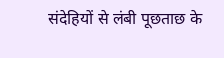संदेहियों से लंबी पूछताछ के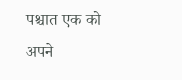पश्चात एक को अपने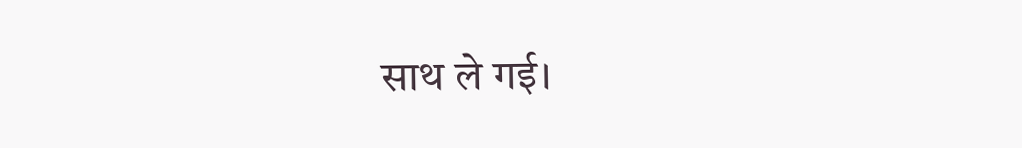साथ ले गई।